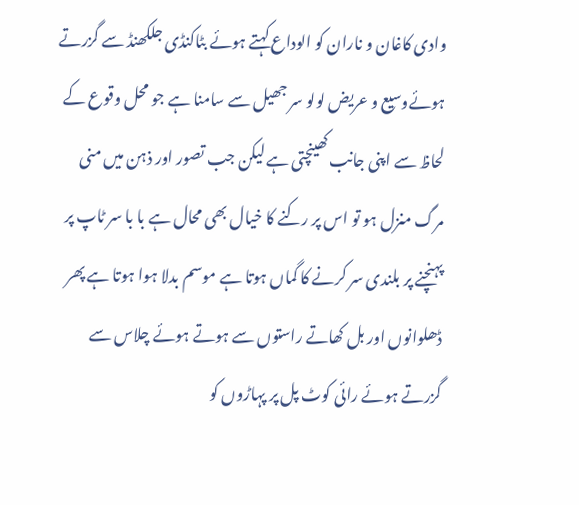وادی کاغان و ناران کو الوداع کہتے ہوئے بٹاکنڈی جلکھنڈ سے گزرتے ہوئےوسیع و عریض لولو سر جھیل سے سامنا ہے جو محل وقوع کے لحاظ سے اپنی جانب کھینچتی ہے لیکن جب تصور اور ذہن میں منی مرگ منزل ہو تو اس پر رکنے کا خیال بھی محال ہے با با سر ٹاپ پر پہنچنے پر بلندی سر کرنے کا گماں ہوتا ہے موسم بدلا ہوا ہوتا ہے پھر ڈھلوانوں اور بل کھاتے راستوں سے ہوتے ہوئے چلاس سے گزرتے ہوئے رائی کوٹ پل پر پہاڑوں کو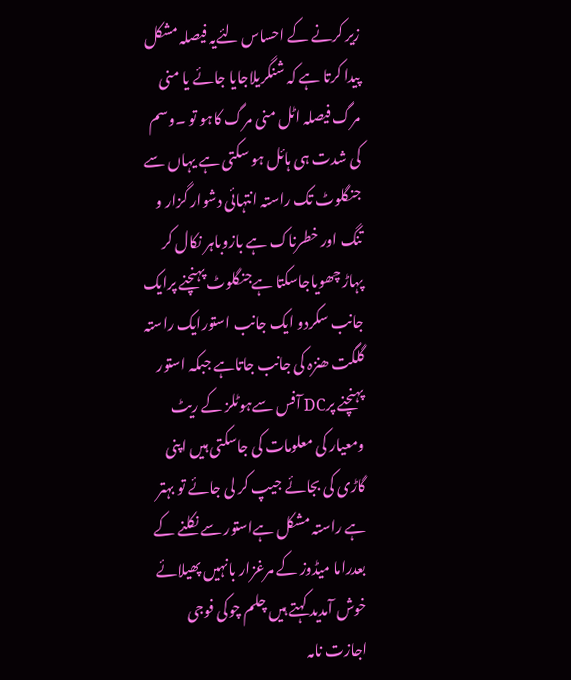زیر کرنے کے احساس لئےیہ فیصلہ مشکل پیدا کرتا ہے کہ شنگریلاجایا جائے یا منی مرگ فیصلہ اٹل منی مرگ کاہو تو ۔وسم کی شدت ہی ہائل ہو سکتی ہے یہاں سے جنگلوٹ تک راستہ انتہائی دشوار گزار و تنگ اور خطرناک ہے بازوباہر نکال کر پہاڑ چھویاجاسکتا ہےجنگلوٹ پہنچنے پرایک جانب سکردو ایک جانب استورایک راستہ گلگت ھنزہ کی جانب جاتاہے جبکہ استور پہنچنے پرDC آفس سےہوٹلز کے ریٹ ومعیار کی معلومات کی جاسکتی ہیں اپنی گاڑی کی بجائے جیپ کر لی جائے تو بہتر ہے راستہ مشکل ہےاستور سے نکلنے کے بعدراما میڈوز کے مرغزار بانہیں پھیلائے خوش آمدید کہتے ہیں چلم چوکی فوجی اجازت نامہ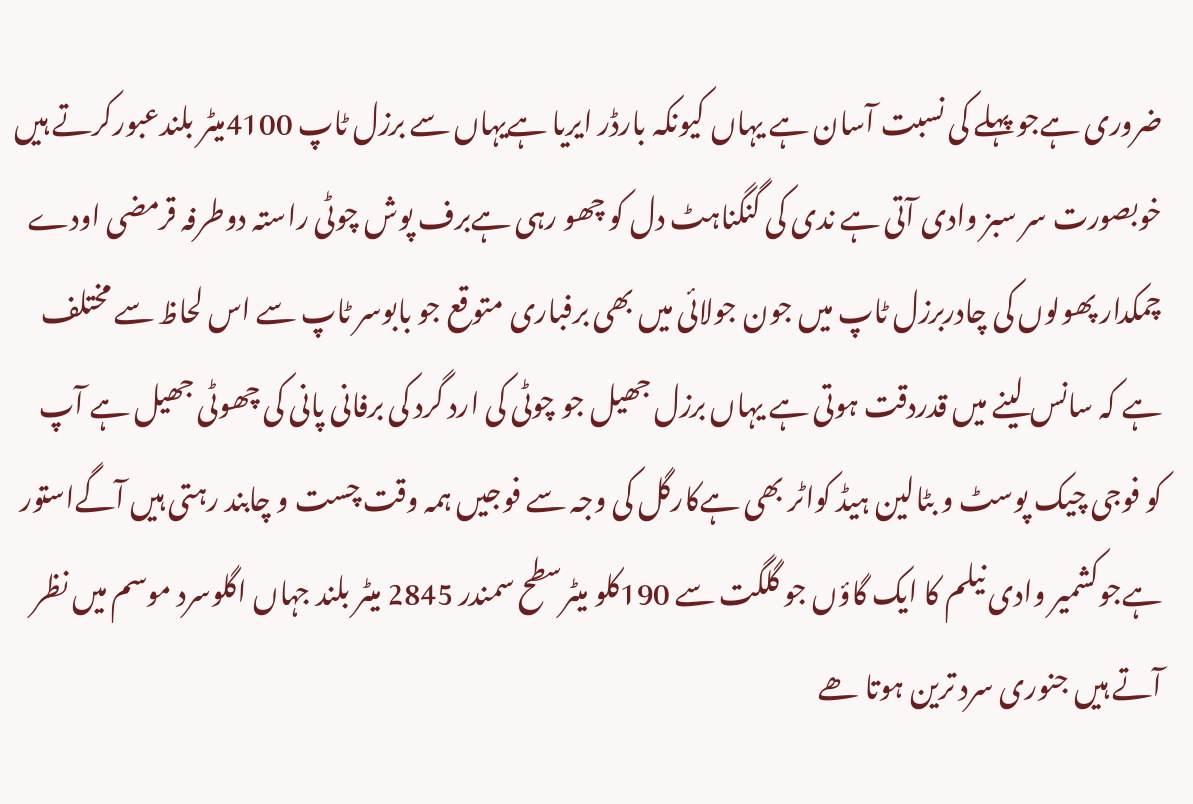ضروری ہےجو پہلے کی نسبت آسان ہے یہاں کیونکہ بارڈر ایریا ہےیہاں سے برزل ٹاپ 4100میٹر بلندعبورکرتے ہیں خوبصورت سر سبز وادی آتی ہے ندی کی گنگناہٹ دل کو چھو رہی ہےبرف پوش چوٹی راستہ دوطرفہ قرمضی اودے چمکدار پھولوں کی چادربرزل ٹاپ میں جون جولائی میں بھی برفباری متوقع جو بابوسر ٹاپ سے اس لحاظ سے مختلف ہے کہ سانس لینے میں قدردقت ہوتی ہے یہاں برزل جھیل جو چوٹی کی ارد گرد کی برفانی پانی کی چھوٹی جھیل ہے آپ کو فوجی چیک پوسٹ و بٹالین ہیڈ کواٹر بھی ہےکارگل کی وجہ سے فوجیں ہمہ وقت چست و چابند رہتی ہیں آگےاستور ہےجوکشمیر وادی نیلم کا ایک گاؤں جو گلگت سے 190کلو میٹرسطح سمندر 2845 میٹر بلند جہاں اگلوسرد موسم میں نظر آتے ہیں جنوری سرد ترین ہوتا ھے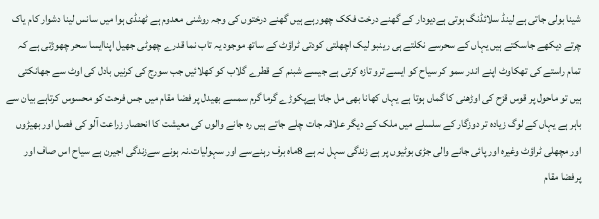شینا بولی جاتی ہے لینڈ سلائڈنگ ہوتی ہےدیودار کے گھنے درخت فکک چھورہے ہیں گھنے درختوں کی وجہ روشنی معدوم ہے ٹھنڈی ہوا میں سانس لینا دشوار کام یاک چرتے دیکھے جاسکتے ہیں یہاں کے سحرسے نکلتے ہی رینبو لیک اچھلتی کودتی ٹراؤٹ کے ساتھ موجود یہ تاب نما قدرے چھوٹی جھیل اپناایسا سحر چھوڑتی ہے کہ تمام راستے کی تھکاوٹ اپنے اندر سمو کر سیاح کو ایسے ترو تازہ کرتی ہے جیسے شبنم کے قطرے گلاب کو کھلائیں جب سورج کی کرنیں بادل کی اوٹ سے جھانکتی ہیں تو ماحول پر قوس قزح کی اوڑھنی کا گماں ہوتا ہے یہاں کھانا بھی مل جاتا ہےپکوڑے گرما گرم سمسے بھیدل پر فضا مقام میں جس فرحت کو محسوس کرتاہے بیان سے باہر ہے یہاں کے لوگ زیادہ تر دوزگار کے سلسلے میں ملک کے دیگر علاقہ جات چلے جاتے ہیں رہ جانے والوں کی معیشت کا انحصار زراعت آلو کی فصل اور بھیڑوں اور مچھلی ٹراؤٹ وغیرہ اور پائی جانے والی جڑی بوٹیوں پر ہے زندگی سہل نہ ہے 8ماہ برف رہنےسے اور سہولیات۔نہ ہونے سےزندگی اجیرن ہے سیاح اس صاف اور پرفضا مقام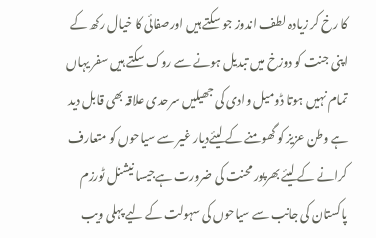کا رخ کر زیادہ لطف اندوز جو سکتے ہیں اورصفائی کا خیال رکھ کے اپنی جنت کو دوزخ میں تبدیل ہونے سے روک سکتے ہیں سفر یہاں تمام نہیں ہوتا ڈومیل وادی کی جھیلیں سرحدی علاقہ بھی قابل دید ہے وطن عزیز کو گھومنے کے لیئےدیار غیر سے سیاحوں کو متعارف کرانے کے لیئے بھرپور محنت کی ضرورت ہےجیسا نیشنل ٹورزم پاکستان کی جانب سے سیاحوں کی سہولت کے لیے پہلی ویب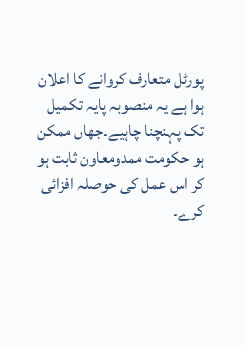پورٹل متعارف کروانے کا اعلان ہوا ہے یہ منصوبہ پایہ تکمیل تک پہنچنا چاہیے۔جھاں ممکن ہو حکومت ممدومعاون ثابت ہو کر اس عمل کی حوصلہ افزائی کرے۔